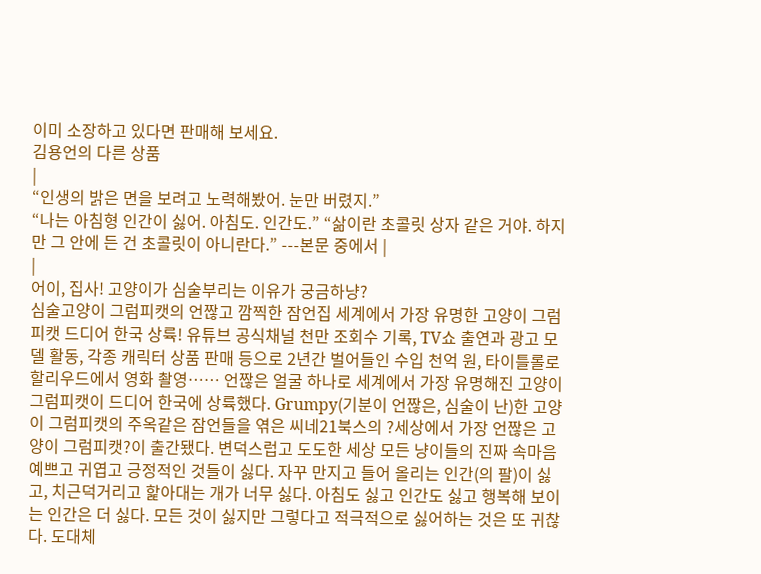이미 소장하고 있다면 판매해 보세요.
김용언의 다른 상품
|
“인생의 밝은 면을 보려고 노력해봤어. 눈만 버렸지.”
“나는 아침형 인간이 싫어. 아침도. 인간도.” “삶이란 초콜릿 상자 같은 거야. 하지만 그 안에 든 건 초콜릿이 아니란다.” ---본문 중에서 |
|
어이, 집사! 고양이가 심술부리는 이유가 궁금하냥?
심술고양이 그럼피캣의 언짢고 깜찍한 잠언집 세계에서 가장 유명한 고양이 그럼피캣 드디어 한국 상륙! 유튜브 공식채널 천만 조회수 기록, TV쇼 출연과 광고 모델 활동, 각종 캐릭터 상품 판매 등으로 2년간 벌어들인 수입 천억 원, 타이틀롤로 할리우드에서 영화 촬영…… 언짢은 얼굴 하나로 세계에서 가장 유명해진 고양이 그럼피캣이 드디어 한국에 상륙했다. Grumpy(기분이 언짢은, 심술이 난)한 고양이 그럼피캣의 주옥같은 잠언들을 엮은 씨네21북스의 ?세상에서 가장 언짢은 고양이 그럼피캣?이 출간됐다. 변덕스럽고 도도한 세상 모든 냥이들의 진짜 속마음 예쁘고 귀엽고 긍정적인 것들이 싫다. 자꾸 만지고 들어 올리는 인간(의 팔)이 싫고, 치근덕거리고 핥아대는 개가 너무 싫다. 아침도 싫고 인간도 싫고 행복해 보이는 인간은 더 싫다. 모든 것이 싫지만 그렇다고 적극적으로 싫어하는 것은 또 귀찮다. 도대체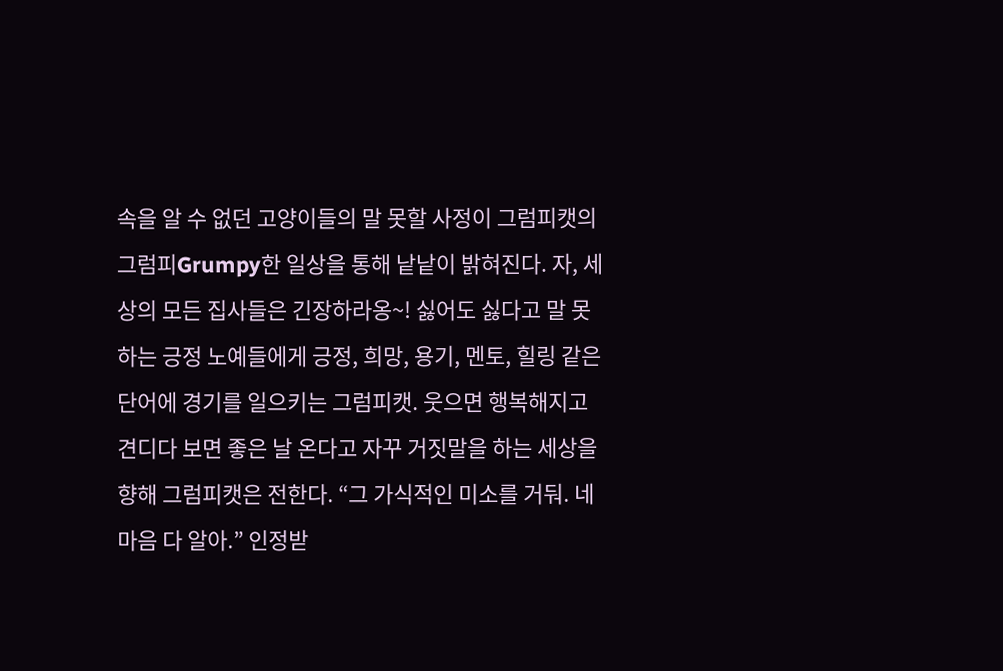속을 알 수 없던 고양이들의 말 못할 사정이 그럼피캣의 그럼피Grumpy한 일상을 통해 낱낱이 밝혀진다. 자, 세상의 모든 집사들은 긴장하라옹~! 싫어도 싫다고 말 못하는 긍정 노예들에게 긍정, 희망, 용기, 멘토, 힐링 같은 단어에 경기를 일으키는 그럼피캣. 웃으면 행복해지고 견디다 보면 좋은 날 온다고 자꾸 거짓말을 하는 세상을 향해 그럼피캣은 전한다. “그 가식적인 미소를 거둬. 네 마음 다 알아.” 인정받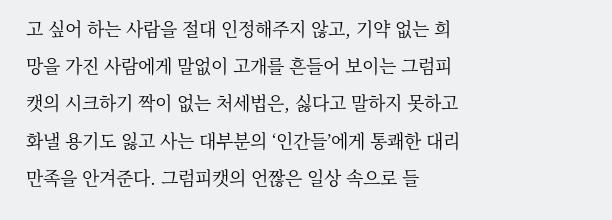고 싶어 하는 사람을 절대 인정해주지 않고, 기약 없는 희망을 가진 사람에게 말없이 고개를 흔들어 보이는 그럼피캣의 시크하기 짝이 없는 처세법은, 싫다고 말하지 못하고 화낼 용기도 잃고 사는 대부분의 ‘인간들’에게 통쾌한 대리만족을 안겨준다. 그럼피캣의 언짢은 일상 속으로 들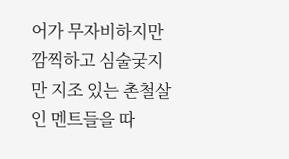어가 무자비하지만 깜찍하고 심술궂지만 지조 있는 촌철살인 멘트들을 따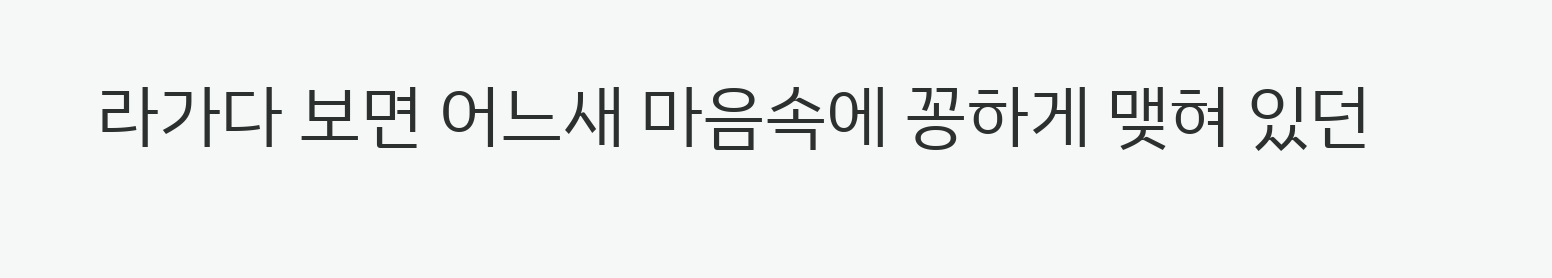라가다 보면 어느새 마음속에 꽁하게 맺혀 있던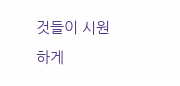것들이 시원하게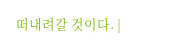떠내려갈 것이다. |